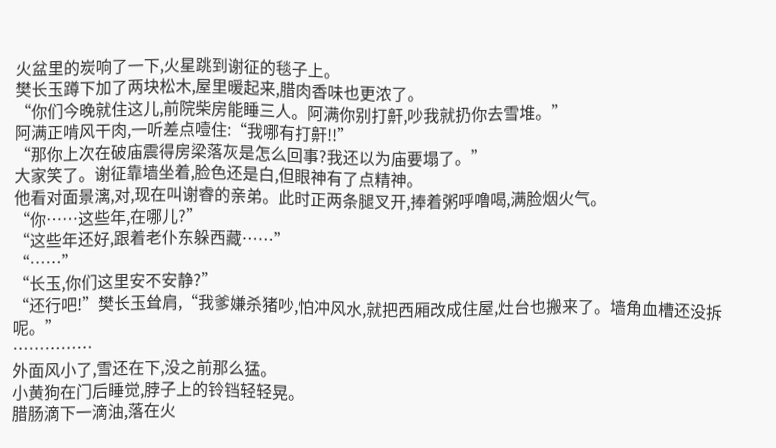火盆里的炭响了一下,火星跳到谢征的毯子上。
樊长玉蹲下加了两块松木,屋里暖起来,腊肉香味也更浓了。
“你们今晚就住这儿,前院柴房能睡三人。阿满你别打鼾,吵我就扔你去雪堆。”
阿满正啃风干肉,一听差点噎住:“我哪有打鼾!!”
“那你上次在破庙震得房梁落灰是怎么回事?我还以为庙要塌了。”
大家笑了。谢征靠墙坐着,脸色还是白,但眼神有了点精神。
他看对面景漓,对,现在叫谢睿的亲弟。此时正两条腿叉开,捧着粥呼噜喝,满脸烟火气。
“你……这些年,在哪儿?”
“这些年还好,跟着老仆东躲西藏……”
“……”
“长玉,你们这里安不安静?”
“还行吧!”樊长玉耸肩,“我爹嫌杀猪吵,怕冲风水,就把西厢改成住屋,灶台也搬来了。墙角血槽还没拆呢。”
……………
外面风小了,雪还在下,没之前那么猛。
小黄狗在门后睡觉,脖子上的铃铛轻轻晃。
腊肠滴下一滴油,落在火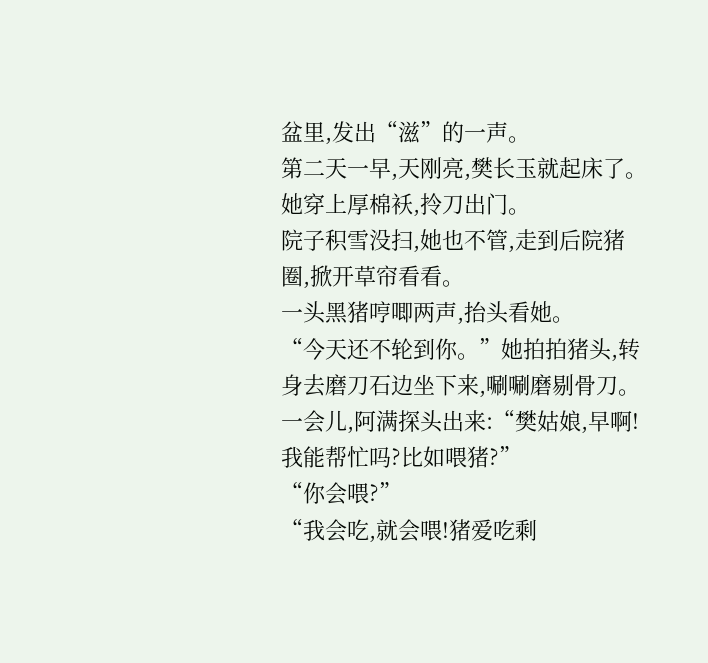盆里,发出“滋”的一声。
第二天一早,天刚亮,樊长玉就起床了。
她穿上厚棉袄,拎刀出门。
院子积雪没扫,她也不管,走到后院猪圈,掀开草帘看看。
一头黑猪哼唧两声,抬头看她。
“今天还不轮到你。”她拍拍猪头,转身去磨刀石边坐下来,唰唰磨剔骨刀。
一会儿,阿满探头出来:“樊姑娘,早啊!我能帮忙吗?比如喂猪?”
“你会喂?”
“我会吃,就会喂!猪爱吃剩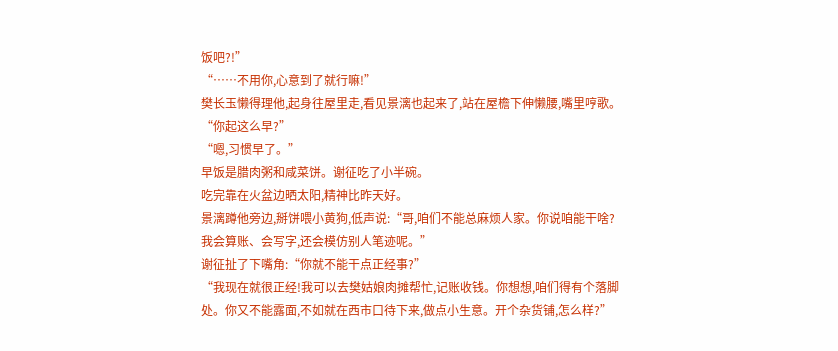饭吧?!”
“……不用你,心意到了就行嘛!”
樊长玉懒得理他,起身往屋里走,看见景漓也起来了,站在屋檐下伸懒腰,嘴里哼歌。
“你起这么早?”
“嗯,习惯早了。”
早饭是腊肉粥和咸菜饼。谢征吃了小半碗。
吃完靠在火盆边晒太阳,精神比昨天好。
景漓蹲他旁边,掰饼喂小黄狗,低声说:“哥,咱们不能总麻烦人家。你说咱能干啥?我会算账、会写字,还会模仿别人笔迹呢。”
谢征扯了下嘴角:“你就不能干点正经事?”
“我现在就很正经!我可以去樊姑娘肉摊帮忙,记账收钱。你想想,咱们得有个落脚处。你又不能露面,不如就在西市口待下来,做点小生意。开个杂货铺,怎么样?”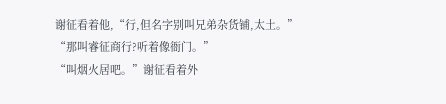谢征看着他,“行,但名字别叫兄弟杂货铺,太土。”
“那叫睿征商行?听着像衙门。”
“叫烟火居吧。”谢征看着外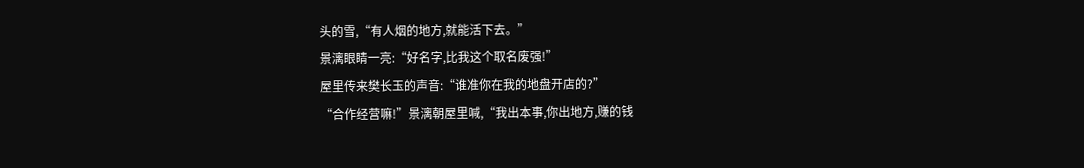头的雪,“有人烟的地方,就能活下去。”
景漓眼睛一亮:“好名字,比我这个取名废强!”
屋里传来樊长玉的声音:“谁准你在我的地盘开店的?”
“合作经营嘛!”景漓朝屋里喊,“我出本事,你出地方,赚的钱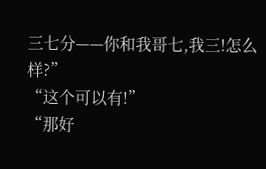三七分——你和我哥七,我三!怎么样?”
“这个可以有!”
“那好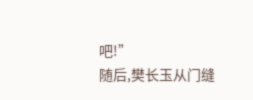吧!”
随后,樊长玉从门缝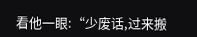看他一眼:“少废话,过来搬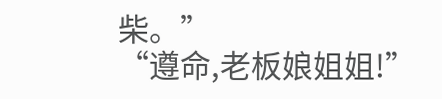柴。”
“遵命,老板娘姐姐!”